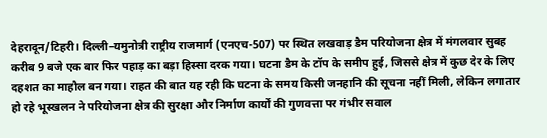देहरादून/टिहरी। दिल्ली–यमुनोत्री राष्ट्रीय राजमार्ग (एनएच-507) पर स्थित लखवाड़ डैम परियोजना क्षेत्र में मंगलवार सुबह करीब 9 बजे एक बार फिर पहाड़ का बड़ा हिस्सा दरक गया। घटना डैम के टॉप के समीप हुई, जिससे क्षेत्र में कुछ देर के लिए दहशत का माहौल बन गया। राहत की बात यह रही कि घटना के समय किसी जनहानि की सूचना नहीं मिली, लेकिन लगातार हो रहे भूस्खलन ने परियोजना क्षेत्र की सुरक्षा और निर्माण कार्यों की गुणवत्ता पर गंभीर सवाल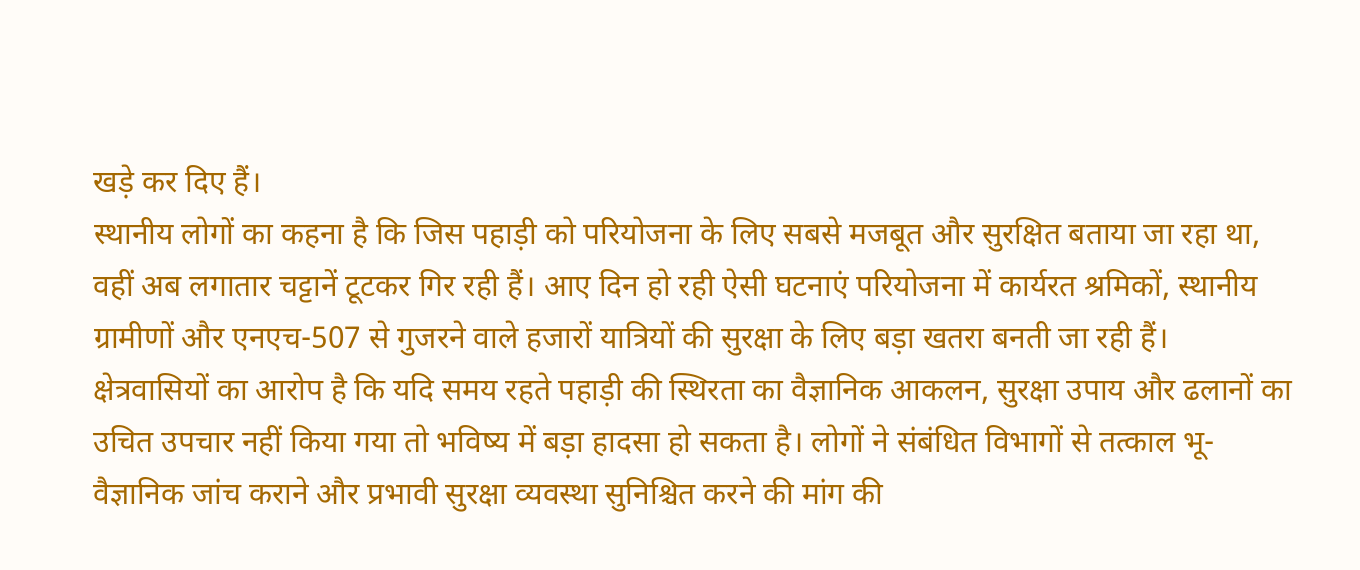खड़े कर दिए हैं।
स्थानीय लोगों का कहना है कि जिस पहाड़ी को परियोजना के लिए सबसे मजबूत और सुरक्षित बताया जा रहा था, वहीं अब लगातार चट्टानें टूटकर गिर रही हैं। आए दिन हो रही ऐसी घटनाएं परियोजना में कार्यरत श्रमिकों, स्थानीय ग्रामीणों और एनएच-507 से गुजरने वाले हजारों यात्रियों की सुरक्षा के लिए बड़ा खतरा बनती जा रही हैं।
क्षेत्रवासियों का आरोप है कि यदि समय रहते पहाड़ी की स्थिरता का वैज्ञानिक आकलन, सुरक्षा उपाय और ढलानों का उचित उपचार नहीं किया गया तो भविष्य में बड़ा हादसा हो सकता है। लोगों ने संबंधित विभागों से तत्काल भू-वैज्ञानिक जांच कराने और प्रभावी सुरक्षा व्यवस्था सुनिश्चित करने की मांग की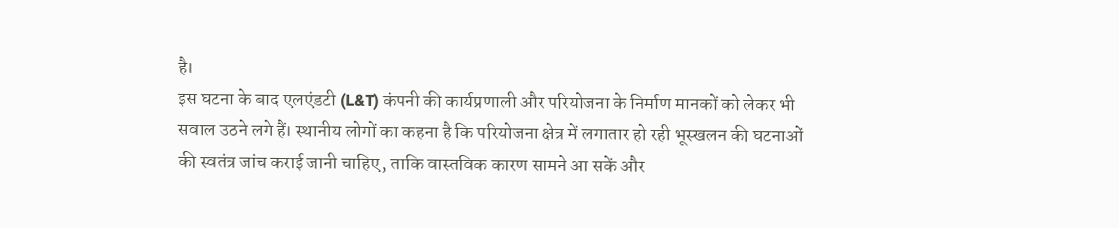है।
इस घटना के बाद एलएंडटी (L&T) कंपनी की कार्यप्रणाली और परियोजना के निर्माण मानकों को लेकर भी सवाल उठने लगे हैं। स्थानीय लोगों का कहना है कि परियोजना क्षेत्र में लगातार हो रही भूस्खलन की घटनाओं की स्वतंत्र जांच कराई जानी चाहिए, ताकि वास्तविक कारण सामने आ सकें और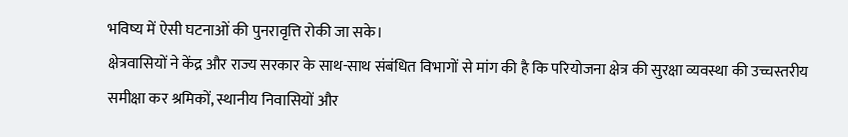भविष्य में ऐसी घटनाओं की पुनरावृत्ति रोकी जा सके।
क्षेत्रवासियों ने केंद्र और राज्य सरकार के साथ-साथ संबंधित विभागों से मांग की है कि परियोजना क्षेत्र की सुरक्षा व्यवस्था की उच्चस्तरीय समीक्षा कर श्रमिकों, स्थानीय निवासियों और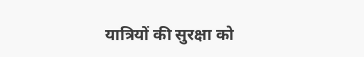यात्रियों की सुरक्षा को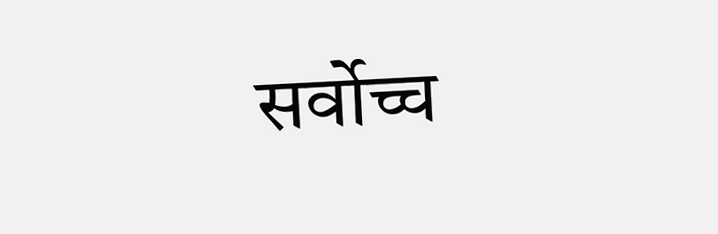सर्वोच्च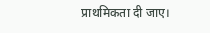प्राथमिकता दी जाए।